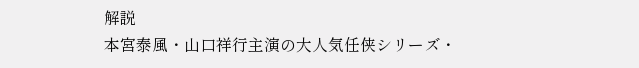解説
本宮泰風・山口祥行主演の大人気任侠シリーズ・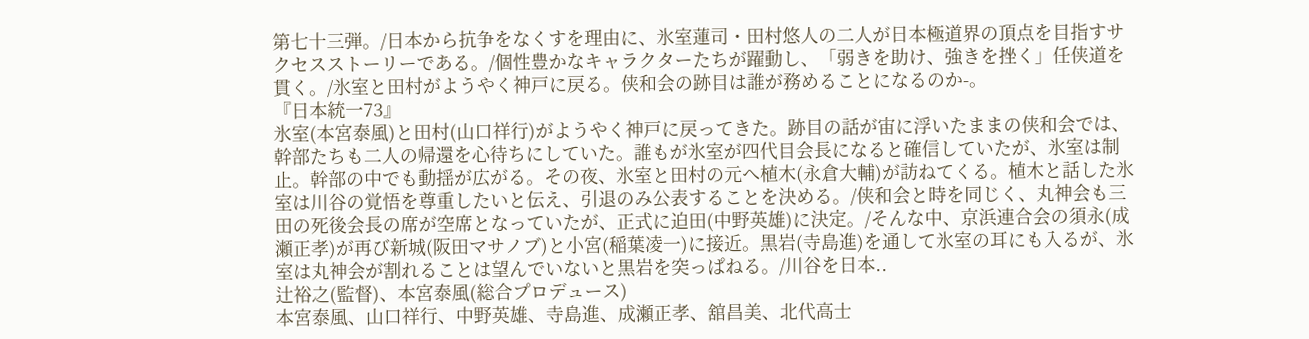第七十三弾。/日本から抗争をなくすを理由に、氷室蓮司・田村悠人の二人が日本極道界の頂点を目指すサクセスストーリーである。/個性豊かなキャラクターたちが躍動し、「弱きを助け、強きを挫く」任侠道を貫く。/氷室と田村がようやく神戸に戻る。侠和会の跡目は誰が務めることになるのか-。
『日本統一73』
氷室(本宮泰風)と田村(山口祥行)がようやく神戸に戻ってきた。跡目の話が宙に浮いたままの侠和会では、幹部たちも二人の帰還を心待ちにしていた。誰もが氷室が四代目会長になると確信していたが、氷室は制止。幹部の中でも動揺が広がる。その夜、氷室と田村の元へ植木(永倉大輔)が訪ねてくる。植木と話した氷室は川谷の覚悟を尊重したいと伝え、引退のみ公表することを決める。/侠和会と時を同じく、丸神会も三田の死後会長の席が空席となっていたが、正式に迫田(中野英雄)に決定。/そんな中、京浜連合会の須永(成瀬正孝)が再び新城(阪田マサノブ)と小宮(稲葉凌一)に接近。黒岩(寺島進)を通して氷室の耳にも入るが、氷室は丸神会が割れることは望んでいないと黒岩を突っぱねる。/川谷を日本..
辻裕之(監督)、本宮泰風(総合プロデュース)
本宮泰風、山口祥行、中野英雄、寺島進、成瀬正孝、舘昌美、北代高士